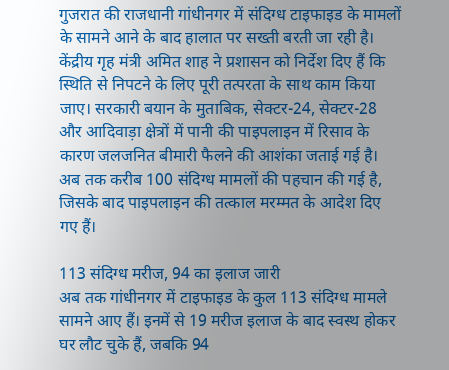गुजरात की राजधानी गांधीनगर में संदिग्ध टाइफाइड के मामलों के सामने आने के बाद हालात पर सख्ती बरती जा रही है। केंद्रीय गृह मंत्री अमित शाह ने प्रशासन को निर्देश दिए हैं कि स्थिति से निपटने के लिए पूरी तत्परता के साथ काम किया जाए। सरकारी बयान के मुताबिक, सेक्टर-24, सेक्टर-28 और आदिवाड़ा क्षेत्रों में पानी की पाइपलाइन में रिसाव के कारण जलजनित बीमारी फैलने की आशंका जताई गई है। अब तक करीब 100 संदिग्ध मामलों की पहचान की गई है, जिसके बाद पाइपलाइन की तत्काल मरम्मत के आदेश दिए गए हैं।

113 संदिग्ध मरीज, 94 का इलाज जारी
अब तक गांधीनगर में टाइफाइड के कुल 113 संदिग्ध मामले सामने आए हैं। इनमें से 19 मरीज इलाज के बाद स्वस्थ होकर घर लौट चुके हैं, जबकि 94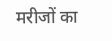मरीजों का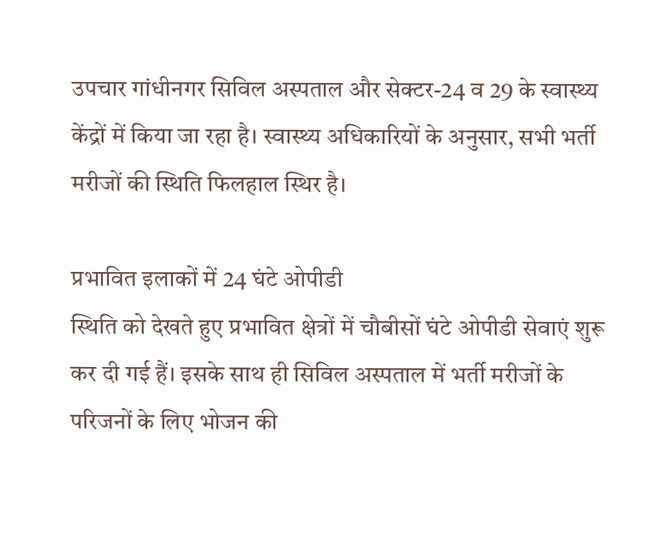उपचार गांधीनगर सिविल अस्पताल और सेक्टर-24 व 29 के स्वास्थ्य केंद्रों में किया जा रहा है। स्वास्थ्य अधिकारियों के अनुसार, सभी भर्ती मरीजों की स्थिति फिलहाल स्थिर है।

प्रभावित इलाकों में 24 घंटे ओपीडी
स्थिति को देखते हुए प्रभावित क्षेत्रों में चौबीसों घंटे ओपीडी सेवाएं शुरू कर दी गई हैं। इसके साथ ही सिविल अस्पताल में भर्ती मरीजों के परिजनों के लिए भोजन की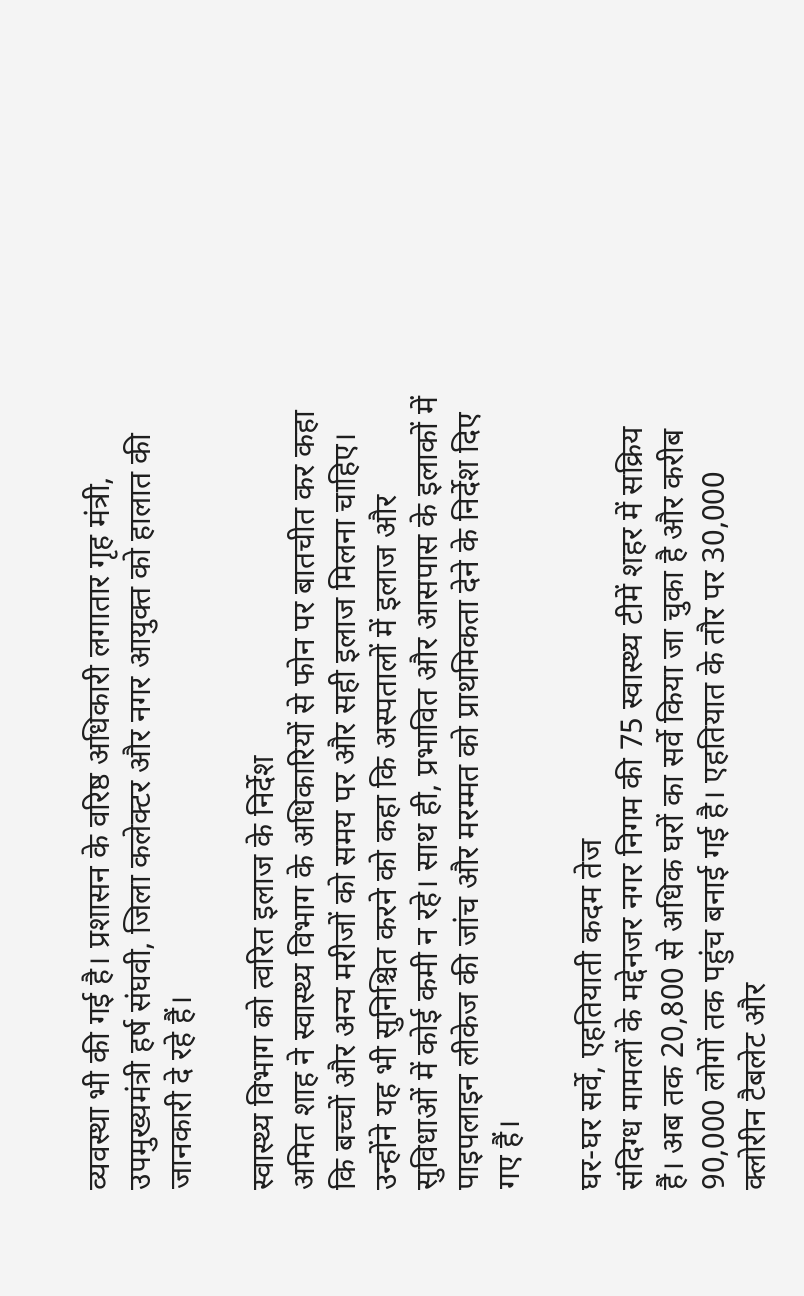व्यवस्था भी की गई है। प्रशासन के वरिष्ठ अधिकारी लगातार गृह मंत्री, उपमुख्यमंत्री हर्ष संघवी, जिला कलेक्टर और नगर आयुक्त को हालात की जानकारी दे रहे हैं।

स्वास्थ्य विभाग को त्वरित इलाज के निर्देश
अमित शाह ने स्वास्थ्य विभाग के अधिकारियों से फोन पर बातचीत कर कहा कि बच्चों और अन्य मरीजों को समय पर और सही इलाज मिलना चाहिए। उन्होंने यह भी सुनिश्चित करने को कहा कि अस्पतालों में इलाज और सुविधाओं में कोई कमी न रहे। साथ ही, प्रभावित और आसपास के इलाकों में पाइपलाइन लीकेज की जांच और मरम्मत को प्राथमिकता देने के निर्देश दिए गए हैं।

घर-घर सर्वे, एहतियाती कदम तेज
संदिग्ध मामलों के मद्देनजर नगर निगम की 75 स्वास्थ्य टीमें शहर में सक्रिय हैं। अब तक 20,800 से अधिक घरों का सर्वे किया जा चुका है और करीब 90,000 लोगों तक पहुंच बनाई गई है। एहतियात के तौर पर 30,000 क्लोरीन टैबलेट और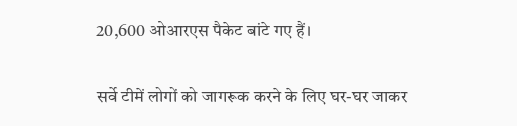20,600 ओआरएस पैकेट बांटे गए हैं।

सर्वे टीमें लोगों को जागरूक करने के लिए घर-घर जाकर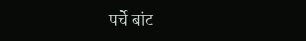पर्चे बांट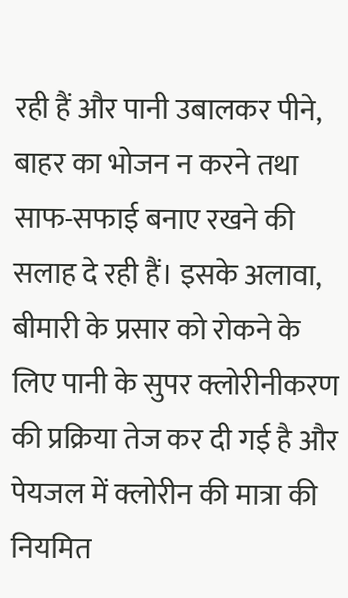रही हैं और पानी उबालकर पीने, बाहर का भोजन न करने तथा साफ-सफाई बनाए रखने की सलाह दे रही हैं। इसके अलावा, बीमारी के प्रसार को रोकने के लिए पानी के सुपर क्लोरीनीकरण की प्रक्रिया तेज कर दी गई है और पेयजल में क्लोरीन की मात्रा की नियमित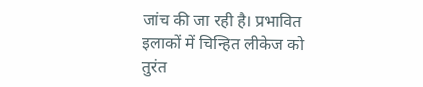जांच की जा रही है। प्रभावित इलाकों में चिन्हित लीकेज को तुरंत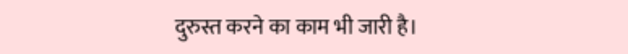दुरुस्त करने का काम भी जारी है।